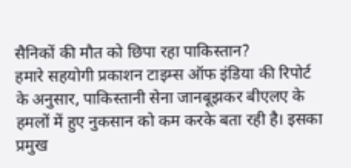सैनिकों की मौत को छिपा रहा पाकिस्तान?
हमारे सहयोगी प्रकाशन टाइम्स ऑफ इंडिया की रिपोर्ट के अनुसार, पाकिस्तानी सेना जानबूझकर बीएलए के हमलों में हुए नुकसान को कम करके बता रही है। इसका प्रमुख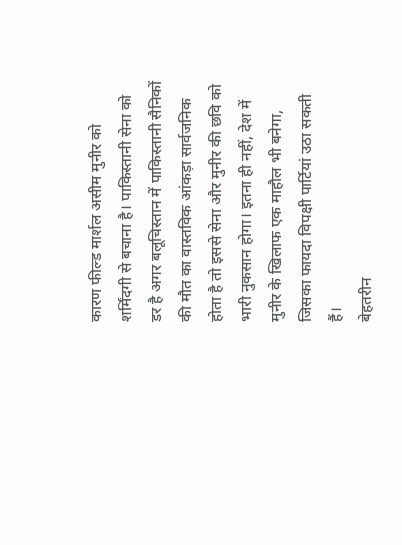कारण फील्ड मार्शल असीम मुनीर को शर्मिंदगी से बचाना है। पाकिस्तानी सेना को डर है अगर बलूचिस्तान में पाकिस्तानी सैनिकों की मौत का वास्तविक आंकड़ा सार्वजनिक होता है तो इससे सेना और मुनीर की छवि को भारी नुकसान होगा। इतना ही नहीं, देश में मुनीर के खिलाफ एक माहौल भी बनेगा, जिसका फायदा विपक्षी पार्टियां उठा सकती हैं।
बेहतरीन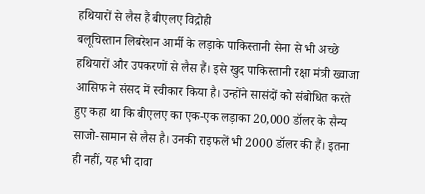हथियारों से लैस हैं बीएलए विद्रोही
बलूचिस्तान लिबरेशन आर्मी के लड़ाके पाकिस्तानी सेना से भी अच्छे हथियारों और उपकरणों से लैस हैं। इसे खुद पाकिस्तानी रक्षा मंत्री ख्वाजा आसिफ ने संसद में स्वीकार किया है। उन्होंने सासंदों को संबोधित करते हुए कहा था कि बीएलए का एक-एक लड़ाका 20,000 डॉलर के सैन्य साजो-सामान से लैस है। उनकी राइफलें भी 2000 डॉलर की हैं। इतना ही नहीं, यह भी दावा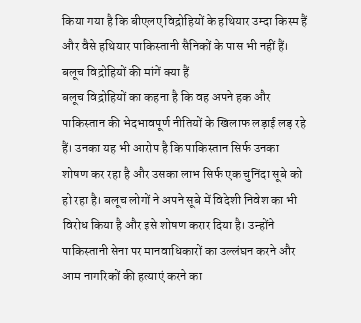किया गया है कि बीएलए विद्रोहियों के हथियार उम्दा किस्म हैं और वैसे हथियार पाकिस्तानी सैनिकों के पास भी नहीं हैं।
बलूच विद्रोहियों की मांगें क्या हैं
बलूच विद्रोहियों का कहना है कि वह अपने हक और पाकिस्तान की भेदभावपूर्ण नीतियों के खिलाफ लड़ाई लड़ रहे हैं। उनका यह भी आरोप है कि पाकिस्तान सिर्फ उनका शोषण कर रहा है और उसका लाभ सिर्फ एक चुनिंदा सूबे को हो रहा है। बलूच लोगों ने अपने सूबे में विदेशी निवेश का भी विरोध किया है और इसे शोषण करार दिया है। उन्होंने पाकिस्तानी सेना पर मानवाधिकारों का उल्लंघन करने और आम नागरिकों की हत्याएं करने का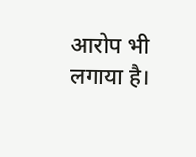आरोप भी लगाया है।